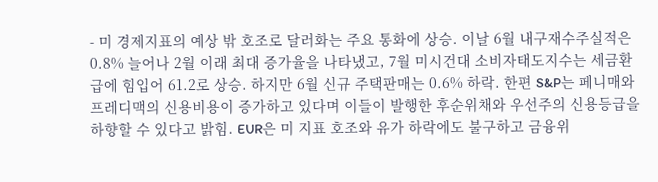- 미 경제지표의 예상 밖 호조로 달러화는 주요 통화에 상승. 이날 6월 내구재수주실적은 0.8% 늘어나 2월 이래 최대 증가율을 나타냈고, 7월 미시건대 소비자태도지수는 세금환급에 힘입어 61.2로 상승. 하지만 6월 신규 주택판매는 0.6% 하락. 한편 S&P는 페니매와 프레디맥의 신용비용이 증가하고 있다며 이들이 발행한 후순위채와 우선주의 신용등급을 하향할 수 있다고 밝힘. EUR은 미 지표 호조와 유가 하락에도 불구하고 금융위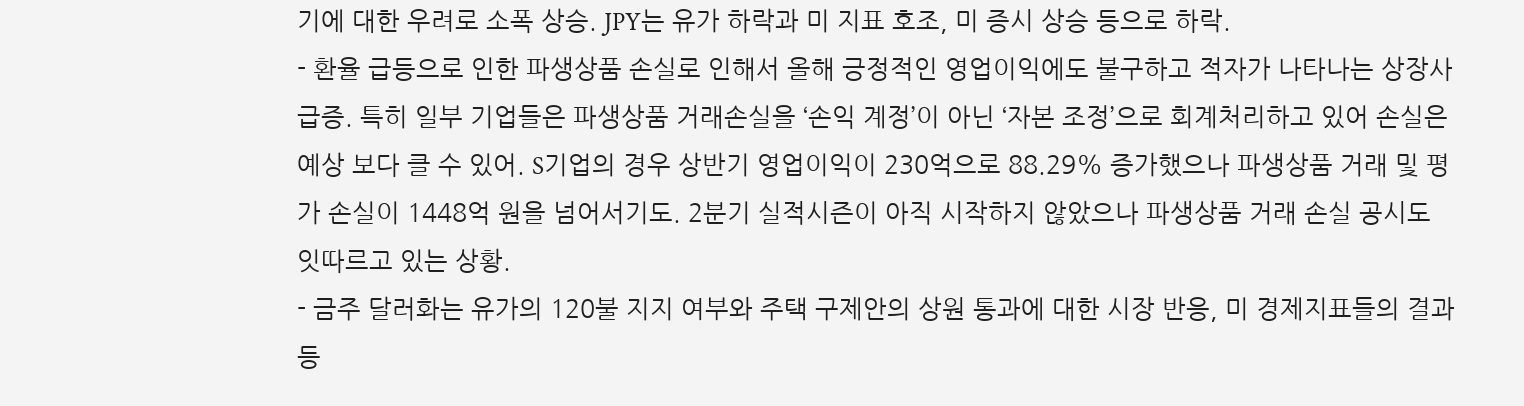기에 대한 우려로 소폭 상승. JPY는 유가 하락과 미 지표 호조, 미 증시 상승 등으로 하락.
- 환율 급등으로 인한 파생상품 손실로 인해서 올해 긍정적인 영업이익에도 불구하고 적자가 나타나는 상장사 급증. 특히 일부 기업들은 파생상품 거래손실을 ‘손익 계정’이 아닌 ‘자본 조정’으로 회계처리하고 있어 손실은 예상 보다 클 수 있어. S기업의 경우 상반기 영업이익이 230억으로 88.29% 증가했으나 파생상품 거래 및 평가 손실이 1448억 원을 넘어서기도. 2분기 실적시즌이 아직 시작하지 않았으나 파생상품 거래 손실 공시도 잇따르고 있는 상황.
- 금주 달러화는 유가의 120불 지지 여부와 주택 구제안의 상원 통과에 대한 시장 반응, 미 경제지표들의 결과 등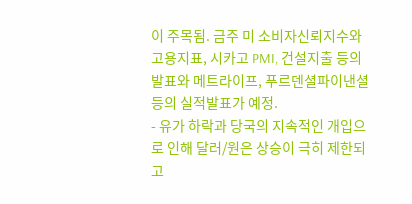이 주목됨. 금주 미 소비자신뢰지수와 고용지표, 시카고 PMI, 건설지출 등의 발표와 메트라이프, 푸르덴셜파이낸셜 등의 실적발표가 예정.
- 유가 하락과 당국의 지속적인 개입으로 인해 달러/원은 상승이 극히 제한되고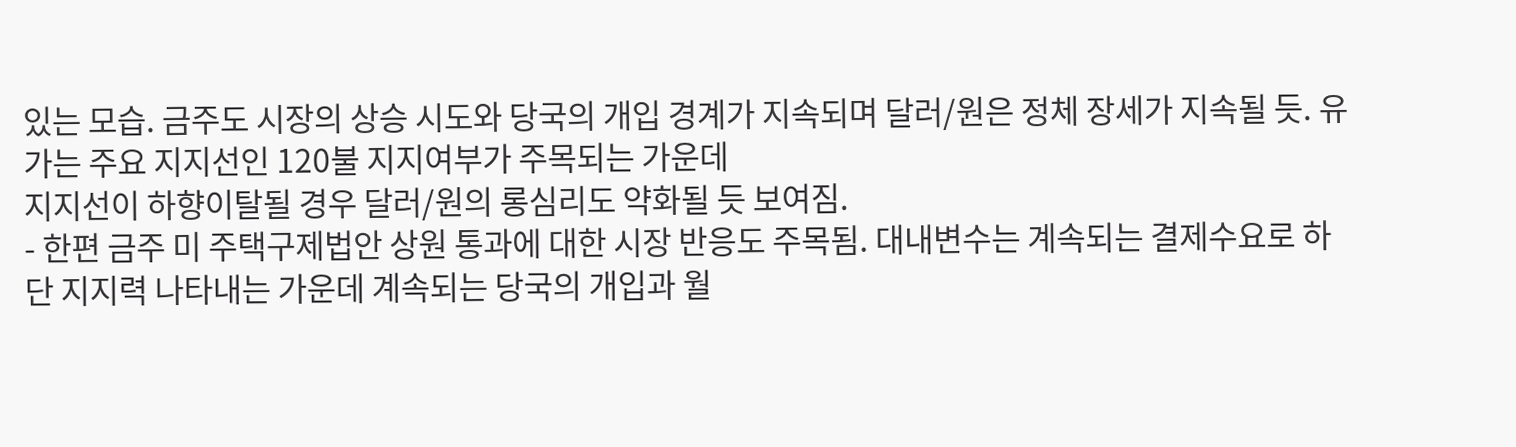있는 모습. 금주도 시장의 상승 시도와 당국의 개입 경계가 지속되며 달러/원은 정체 장세가 지속될 듯. 유가는 주요 지지선인 120불 지지여부가 주목되는 가운데
지지선이 하향이탈될 경우 달러/원의 롱심리도 약화될 듯 보여짐.
- 한편 금주 미 주택구제법안 상원 통과에 대한 시장 반응도 주목됨. 대내변수는 계속되는 결제수요로 하단 지지력 나타내는 가운데 계속되는 당국의 개입과 월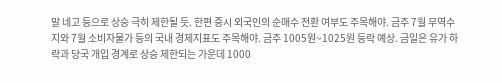말 네고 등으로 상승 극히 제한될 듯. 한편 증시 외국인의 순매수 전환 여부도 주목해야. 금주 7월 무역수지와 7월 소비자물가 등의 국내 경제지표도 주목해야. 금주 1005원~1025원 등락 예상. 금일은 유가 하락과 당국 개입 경계로 상승 제한되는 가운데 1000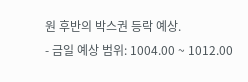원 후반의 박스권 등락 예상.
- 금일 예상 범위: 1004.00 ~ 1012.00